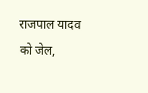राजपाल यादव को जेल,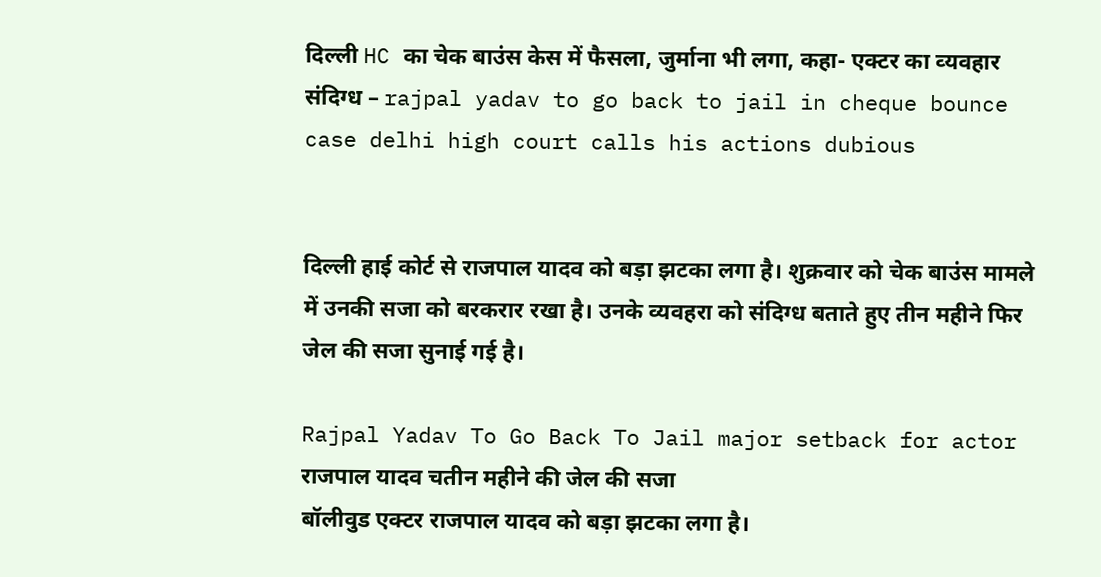दिल्‍ली HC का चेक बाउंस केस में फैसला, जुर्माना भी लगा, कहा- एक्‍टर का व्‍यवहार संदिग्ध – rajpal yadav to go back to jail in cheque bounce case delhi high court calls his actions dubious


दिल्ली हाई कोर्ट से राजपाल यादव को बड़ा झटका लगा है। शुक्रवार को चेक बाउंस मामले में उनकी सजा को बरकरार रखा है। उनके व्यवहरा को संदिग्ध बताते हुए तीन महीने फिर जेल की सजा सुनाई गई है।

Rajpal Yadav To Go Back To Jail major setback for actor
राजपाल यादव चतीन महीने की जेल की सजा
बॉलीवुड एक्टर राजपाल यादव को बड़ा झटका लगा है।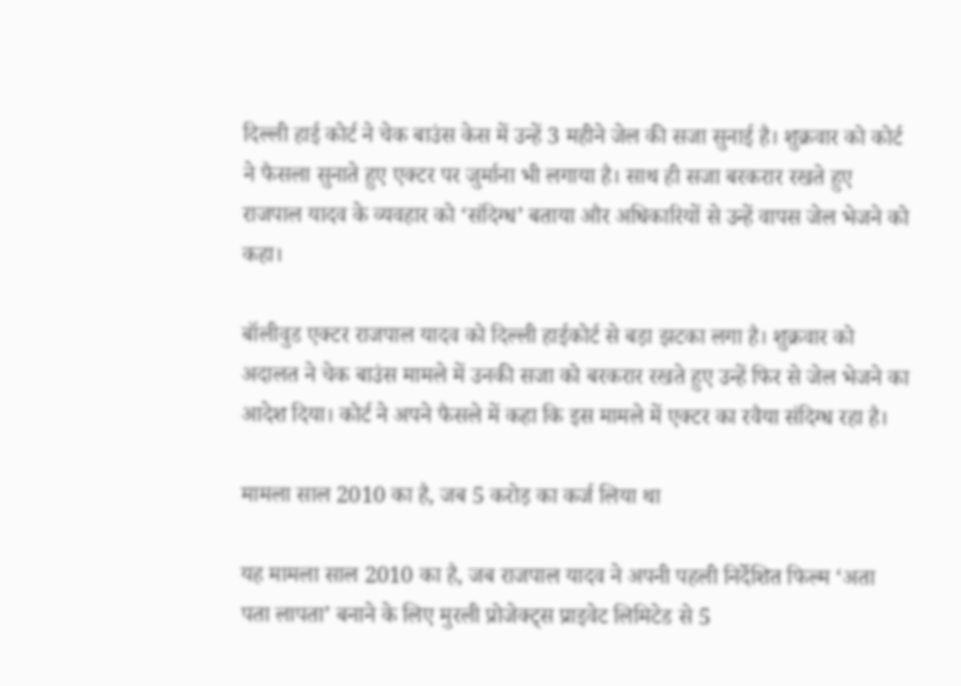दिल्ली हाई कोर्ट ने चेक बाउंस केस में उन्‍हें 3 महीने जेल की सजा सुनाई है। शुक्रवार को कोर्ट ने फैसला सुनाते हुए एक्‍टर पर जुर्माना भी लगाया है। साथ ही सजा बरकरार रखते हुए राजपाल यादव के व्यवहार को ‘संदिग्ध’ बताया और अधिकारियों से उन्हें वापस जेल भेजने को कहा।

बॉलीवुड एक्टर राजपाल यादव को दिल्ली हाईकोर्ट से बड़ा झटका लगा है। शुक्रवार को अदालत ने चेक बाउंस मामले में उनकी सजा को बरकरार रखते हुए उन्हें फिर से जेल भेजने का आदेश दिया। कोर्ट ने अपने फैसले में कहा कि इस मामले में एक्टर का रवैया संदिग्ध रहा है।

मामला साल 2010 का है, जब 5 करोड़ का कर्ज लिया था

यह मामला साल 2010 का है, जब राजपाल यादव ने अपनी पहली निर्देशित फिल्म ‘अता पता लापता’ बनाने के लिए मुरली प्रोजेक्ट्स प्राइवेट लिमिटेड से 5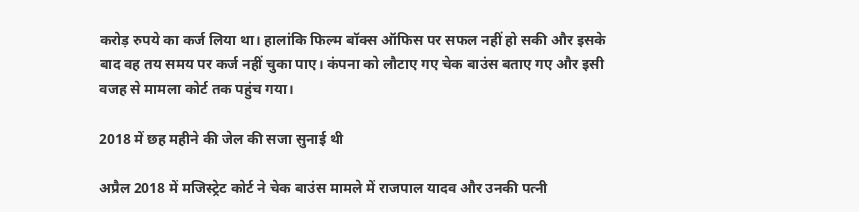करोड़ रुपये का कर्ज लिया था। हालांकि फिल्म बॉक्स ऑफिस पर सफल नहीं हो सकी और इसके बाद वह तय समय पर कर्ज नहीं चुका पाए। कंपना को लौटाए गए चेक बाउंस बताए गए और इसी वजह से मामला कोर्ट तक पहुंच गया।

2018 में छह महीने की जेल की सजा सुनाई थी

अप्रैल 2018 में मजिस्ट्रेट कोर्ट ने चेक बाउंस मामले में राजपाल यादव और उनकी पत्नी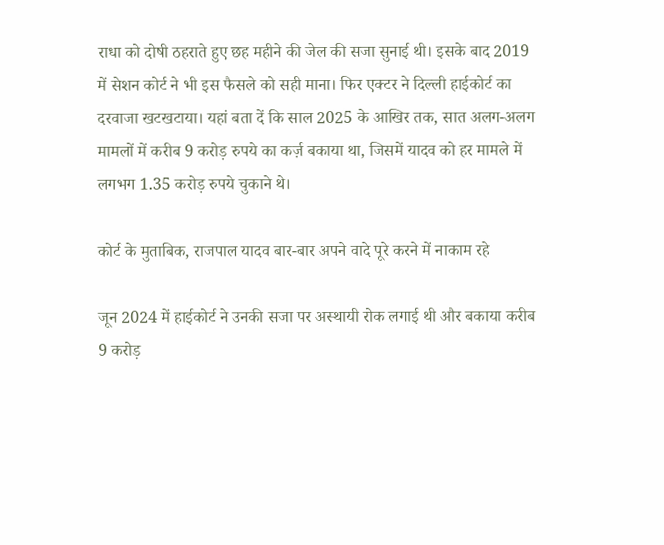राधा को दोषी ठहराते हुए छह महीने की जेल की सजा सुनाई थी। इसके बाद 2019 में सेशन कोर्ट ने भी इस फैसले को सही माना। फिर एक्टर ने दिल्ली हाईकोर्ट का दरवाजा खटखटाया। यहां बता दें कि साल 2025 के आखिर तक, सात अलग-अलग मामलों में करीब 9 करोड़ रुपये का कर्ज़ बकाया था, जिसमें यादव को हर मामले में लगभग 1.35 करोड़ रुपये चुकाने थे।

कोर्ट के मुताबिक, राजपाल यादव बार-बार अपने वादे पूरे करने में नाकाम रहे

जून 2024 में हाईकोर्ट ने उनकी सजा पर अस्थायी रोक लगाई थी और बकाया करीब 9 करोड़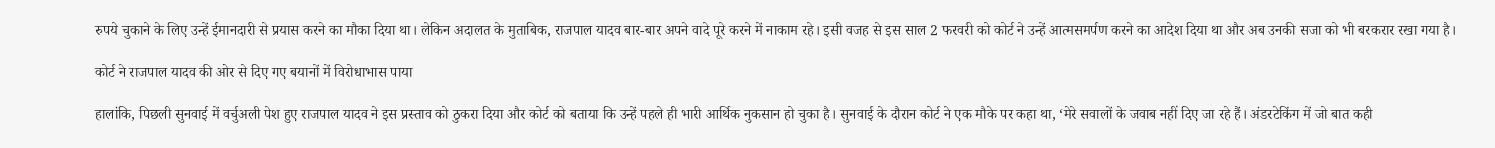रुपये चुकाने के लिए उन्हें ईमानदारी से प्रयास करने का मौका दिया था। लेकिन अदालत के मुताबिक, राजपाल यादव बार-बार अपने वादे पूरे करने में नाकाम रहे। इसी वजह से इस साल 2 फरवरी को कोर्ट ने उन्हें आत्मसमर्पण करने का आदेश दिया था और अब उनकी सजा को भी बरकरार रखा गया है।

कोर्ट ने राजपाल यादव की ओर से दिए गए बयानों में विरोधाभास पाया

हालांकि, पिछली सुनवाई में वर्चुअली पेश हुए राजपाल यादव ने इस प्रस्ताव को ठुकरा दिया और कोर्ट को बताया कि उन्हें पहले ही भारी आर्थिक नुकसान हो चुका है। सुनवाई के दौरान कोर्ट ने एक मौके पर कहा था, ‘मेरे सवालों के जवाब नहीं दिए जा रहे हैं। अंडरटेकिंग में जो बात कही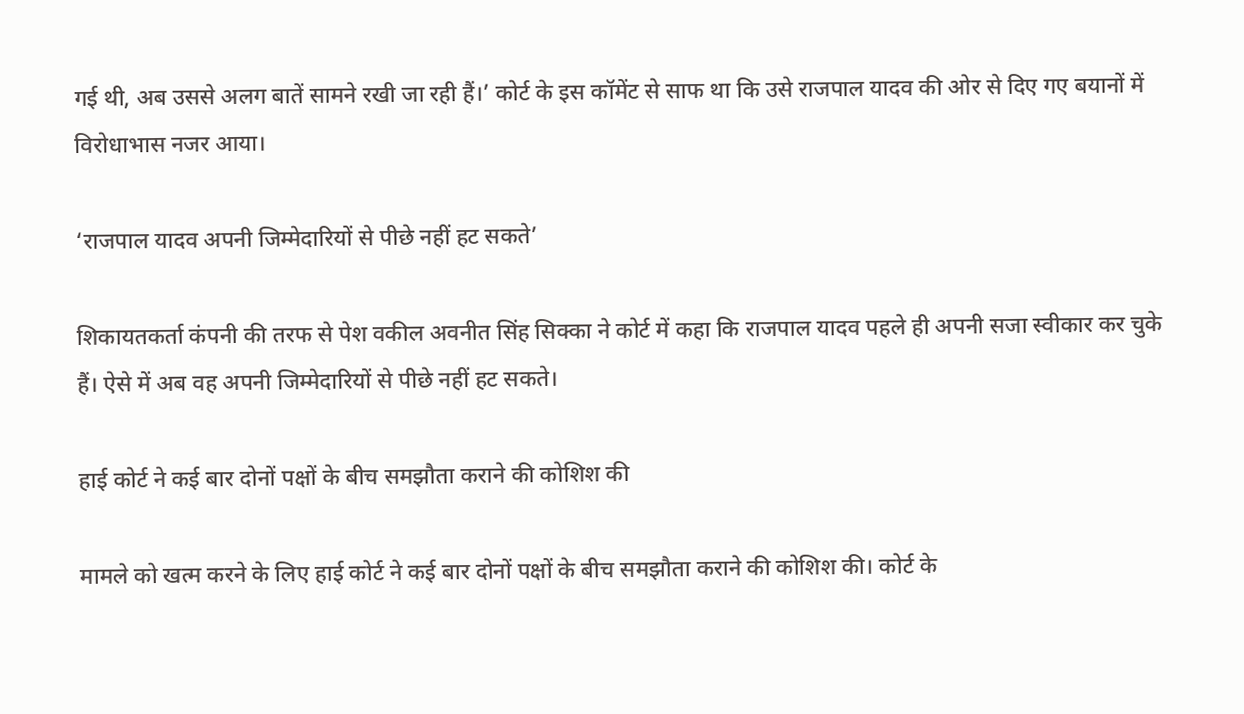गई थी, अब उससे अलग बातें सामने रखी जा रही हैं।’ कोर्ट के इस कॉमेंट से साफ था कि उसे राजपाल यादव की ओर से दिए गए बयानों में विरोधाभास नजर आया।

‘राजपाल यादव अपनी जिम्मेदारियों से पीछे नहीं हट सकते’

शिकायतकर्ता कंपनी की तरफ से पेश वकील अवनीत सिंह सिक्का ने कोर्ट में कहा कि राजपाल यादव पहले ही अपनी सजा स्वीकार कर चुके हैं। ऐसे में अब वह अपनी जिम्मेदारियों से पीछे नहीं हट सकते।

हाई कोर्ट ने कई बार दोनों पक्षों के बीच समझौता कराने की कोशिश की

मामले को खत्म करने के लिए हाई कोर्ट ने कई बार दोनों पक्षों के बीच समझौता कराने की कोशिश की। कोर्ट के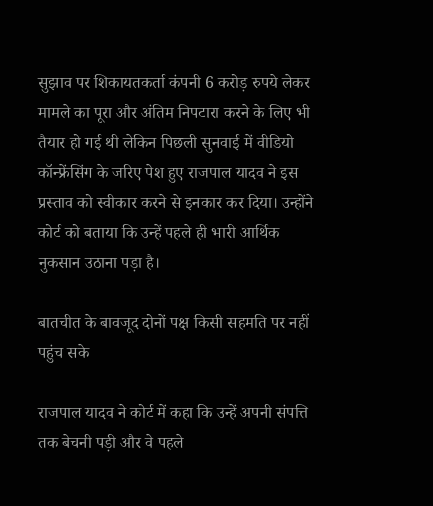सुझाव पर शिकायतकर्ता कंपनी 6 करोड़ रुपये लेकर मामले का पूरा और अंतिम निपटारा करने के लिए भी तैयार हो गई थी लेकिन पिछली सुनवाई में वीडियो कॉन्फ्रेंसिंग के जरिए पेश हुए राजपाल यादव ने इस प्रस्ताव को स्वीकार करने से इनकार कर दिया। उन्होंने कोर्ट को बताया कि उन्हें पहले ही भारी आर्थिक नुकसान उठाना पड़ा है।

बातचीत के बावजूद दोनों पक्ष किसी सहमति पर नहीं पहुंच सके

राजपाल यादव ने कोर्ट में कहा कि उन्हें अपनी संपत्ति तक बेचनी पड़ी और वे पहले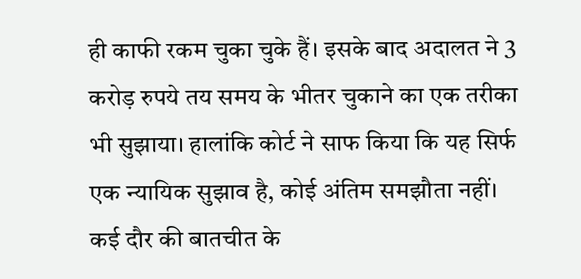ही काफी रकम चुका चुके हैं। इसके बाद अदालत ने 3 करोड़ रुपये तय समय के भीतर चुकाने का एक तरीका भी सुझाया। हालांकि कोर्ट ने साफ किया कि यह सिर्फ एक न्यायिक सुझाव है, कोई अंतिम समझौता नहीं। कई दौर की बातचीत के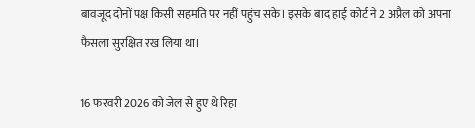बावजूद दोनों पक्ष किसी सहमति पर नहीं पहुंच सके। इसके बाद हाई कोर्ट ने 2 अप्रैल को अपना फैसला सुरक्षित रख लिया था।

16 फरवरी 2026 को जेल से हुए थे रिहा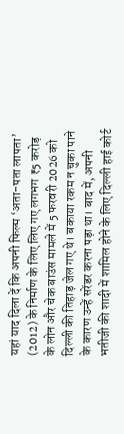यहां याद दिला दें कि अपनी फिल्म ‘अता-पता लापता’ (2012) के निर्माण के लिए लिए गए लगभग ₹5 करोड़ के लोन और चेक बाउंस मामले में 5 फरवरी 2026 को दिल्ली की तिहाड़ जेल गए थे। बकाया रकम न चुका पाने के कारण उन्हें सरेंडर करना पड़ा था। बाद में, अपनी भतीजी की शादी में शामिल होने के लिए दिल्ली हाई कोर्ट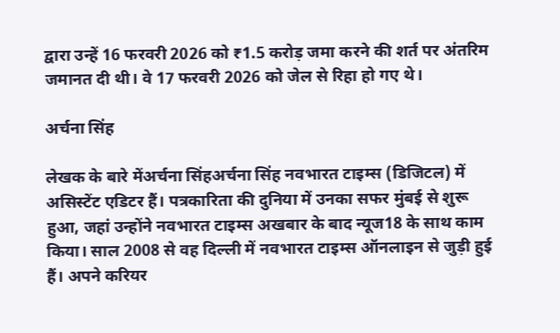द्वारा उन्हें 16 फरवरी 2026 को ₹1.5 करोड़ जमा करने की शर्त पर अंतरिम जमानत दी थी। वे 17 फरवरी 2026 को जेल से रिहा हो गए थे।

अर्चना सिंह

लेखक के बारे मेंअर्चना सिंहअर्चना सिंह नवभारत टाइम्स (डिजिटल) में असिस्टेंट एडिटर हैं। पत्रकारिता की दुनिया में उनका सफर मुंबई से शुरू हुआ, जहां उन्होंने नवभारत टाइम्स अखबार के बाद न्यूज18 के साथ काम किया। साल 2008 से वह दिल्ली में नवभारत टाइम्स ऑनलाइन से जुड़ी हुई हैं। अपने करियर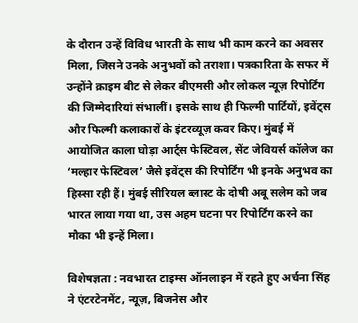के दौरान उन्हें विविध भारती के साथ भी काम करने का अवसर मिला, जिसने उनके अनुभवों को तराशा। पत्रकारिता के सफर में उन्होंने क्राइम बीट से लेकर बीएमसी और लोकल न्यूज़ रिपोर्टिंग की जिम्मेदारियां संभालीं। इसके साथ ही फिल्मी पार्टियों, इवेंट्स और फिल्मी कलाकारों के इंटरव्यूज़ कवर किए। मुंबई में आयोजित काला घोड़ा आर्ट्स फेस्टिवल, सेंट जेवियर्स कॉलेज का ‘मल्हार फेस्टिवल’ जैसे इवेंट्स की रिपोर्टिंग भी इनके अनुभव का हिस्सा रही हैं। मुंबई सीरियल ब्लास्ट के दोषी अबू सलेम को जब भारत लाया गया था, उस अहम घटना पर रिपोर्टिंग करने का मौका भी इन्हें मिला।

विशेषज्ञता : नवभारत टाइम्स ऑनलाइन में रहते हुए अर्चना सिंह ने एंटरटेनमेंट, न्यूज़, बिजनेस और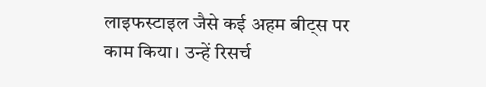लाइफस्टाइल जैसे कई अहम बीट्स पर काम किया। उन्हें रिसर्च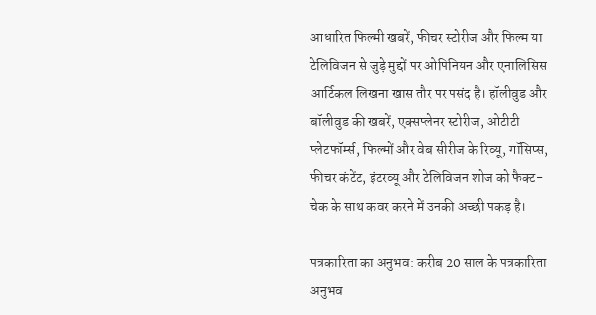आधारित फिल्मी खबरें, फीचर स्टोरीज और फिल्म या टेलिविजन से जुड़े मुद्दों पर ओपिनियन और एनालिसिस आर्टिकल लिखना खास तौर पर पसंद है। हॉलीवुड और बॉलीवुड की खबरें, एक्सप्लेनर स्टोरीज, ओटीटी प्लेटफॉर्म्स, फिल्मों और वेब सीरीज के रिव्यू, गॉसिप्स, फीचर कंटेंट, इंटरव्यू और टेलिविजन शोज को फैक्ट-चेक के साथ कवर करने में उनकी अच्छी पकड़ है।

पत्रकारिता का अनुभव: करीब 20 साल के पत्रकारिता अनुभव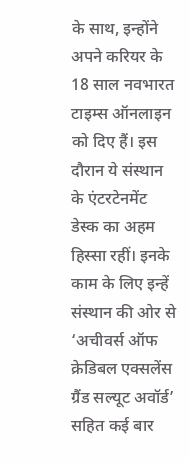के साथ, इन्होंने अपने करियर के 18 साल नवभारत टाइम्स ऑनलाइन को दिए हैं। इस दौरान ये संस्थान के एंटरटेनमेंट डेस्क का अहम हिस्सा रहीं। इनके काम के लिए इन्हें संस्थान की ओर से ‘अचीवर्स ऑफ क्रेडिबल एक्सलेंस ग्रैंड सल्यूट अवॉर्ड’ सहित कई बार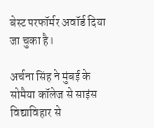बेस्ट परफॉर्मर अवॉर्ड दिया जा चुका है।

अर्चना सिंह ने मुंबई के सोमैया कॉलेज से साइंस विद्याविहार से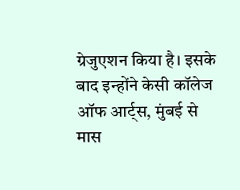ग्रेजुएशन किया है। इसके बाद इन्होंने केसी कॉलेज ऑफ आर्ट्स, मुंबई से मास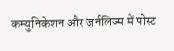कम्युनिकेशन और जर्नलिज्म में पोस्ट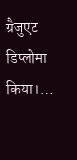ग्रैजुएट डिप्लोमा किया।…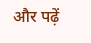और पढ़ें